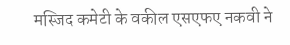मस्जिद कमेटी के वकील एसएफए नकवी ने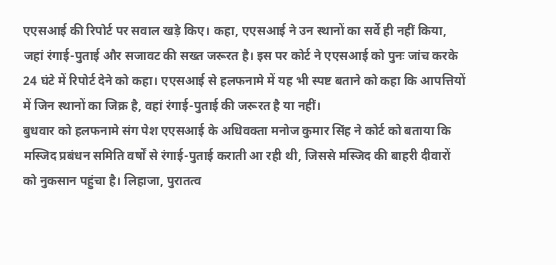एएसआई की रिपोर्ट पर सवाल खड़े किए। कहा, एएसआई ने उन स्थानों का सर्वे ही नहीं किया, जहां रंगाई-पुताई और सजावट की सख्त जरूरत है। इस पर कोर्ट ने एएसआई को पुनः जांच करके 24 घंटे में रिपोर्ट देने को कहा। एएसआई से हलफनामे में यह भी स्पष्ट बताने को कहा कि आपत्तियों में जिन स्थानों का जिक्र है, वहां रंगाई-पुताई की जरूरत है या नहीं।
बुधवार को हलफनामे संग पेश एएसआई के अधिवक्ता मनोज कुमार सिंह ने कोर्ट को बताया कि मस्जिद प्रबंधन समिति वर्षों से रंगाई-पुताई कराती आ रही थी, जिससे मस्जिद की बाहरी दीवारों को नुकसान पहुंचा है। लिहाजा, पुरातत्व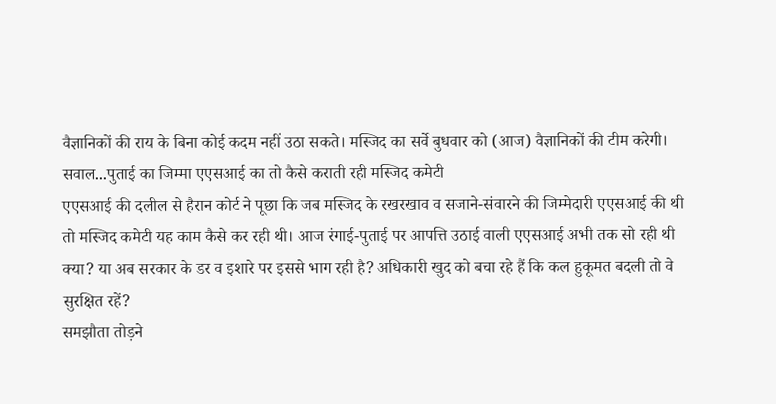वैज्ञानिकों की राय के बिना कोई कदम नहीं उठा सकते। मस्जिद का सर्वे बुधवार को (आज) वैज्ञानिकों की टीम करेगी।
सवाल...पुताई का जिम्मा एएसआई का तो कैसे कराती रही मस्जिद कमेटी
एएसआई की दलील से हैरान कोर्ट ने पूछा कि जब मस्जिद के रखरखाव व सजाने-संवारने की जिम्मेदारी एएसआई की थी तो मस्जिद कमेटी यह काम कैसे कर रही थी। आज रंगाई-पुताई पर आपत्ति उठाई वाली एएसआई अभी तक सो रही थी क्या? या अब सरकार के डर व इशारे पर इससे भाग रही है? अधिकारी खुद को बचा रहे हैं कि कल हुकूमत बदली तो वे सुरक्षित रहें?
समझौता तोड़ने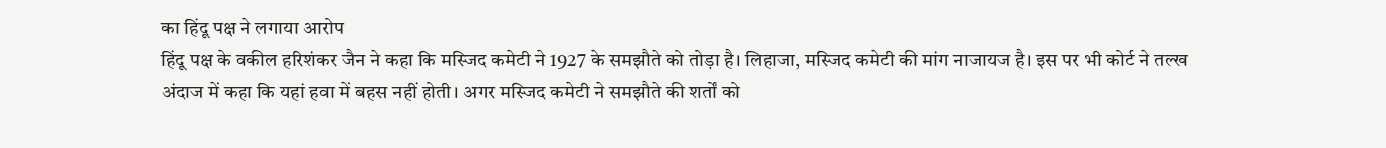का हिंदू पक्ष ने लगाया आरोप
हिंदू पक्ष के वकील हरिशंकर जैन ने कहा कि मस्जिद कमेटी ने 1927 के समझौते को तोड़ा है। लिहाजा, मस्जिद कमेटी की मांग नाजायज है। इस पर भी कोर्ट ने तल्ख अंदाज में कहा कि यहां हवा में बहस नहीं होती। अगर मस्जिद कमेटी ने समझौते की शर्तों को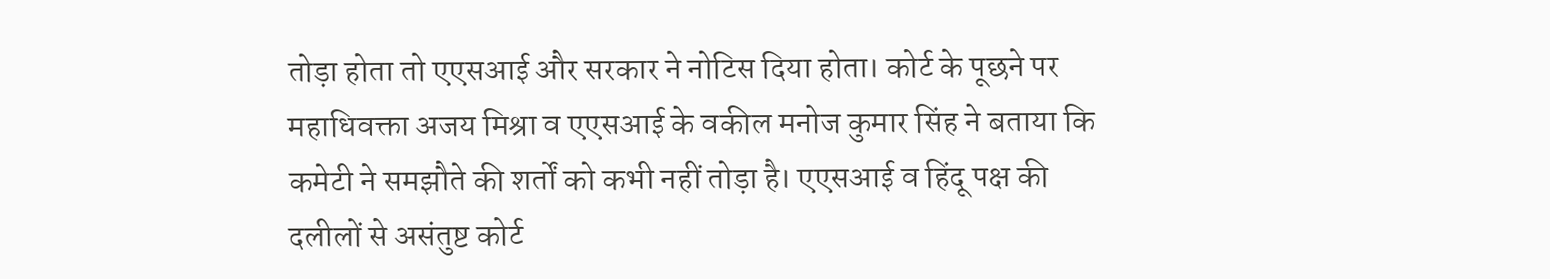तोड़ा होता तो एएसआई और सरकार ने नोटिस दिया होता। कोर्ट के पूछने पर महाधिवक्ता अजय मिश्रा व एएसआई के वकील मनोज कुमार सिंह ने बताया कि कमेटी ने समझौते की शर्तों को कभी नहीं तोड़ा है। एएसआई व हिंदू पक्ष की दलीलों से असंतुष्ट कोर्ट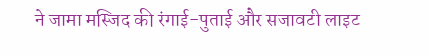ने जामा मस्जिद की रंगाई-पुताई और सजावटी लाइट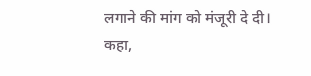लगाने की मांग को मंजूरी दे दी। कहा,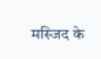मस्जिद के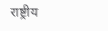राष्ट्रीय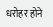धरोहर होने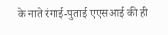के नाते रंगाई-पुताई एएसआई की ही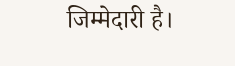जिम्मेदारी है।